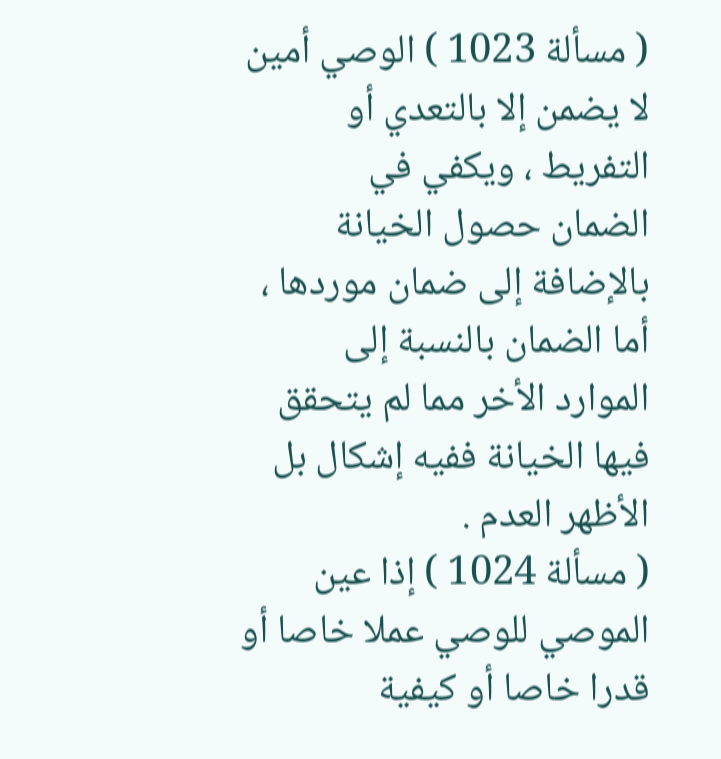( مسألة 1023 ) الوصي أمين لا يضمن إلا بالتعدي أو التفريط ، ويكفي في
الضمان حصول الخيانة بالإضافة إلى ضمان موردها ، أما الضمان بالنسبة إلى
الموارد الأخر مما لم يتحقق فيها الخيانة ففيه إشكال بل الأظهر العدم .
( مسألة 1024 ) إذا عين الموصي للوصي عملا خاصا أو قدرا خاصا أو كيفية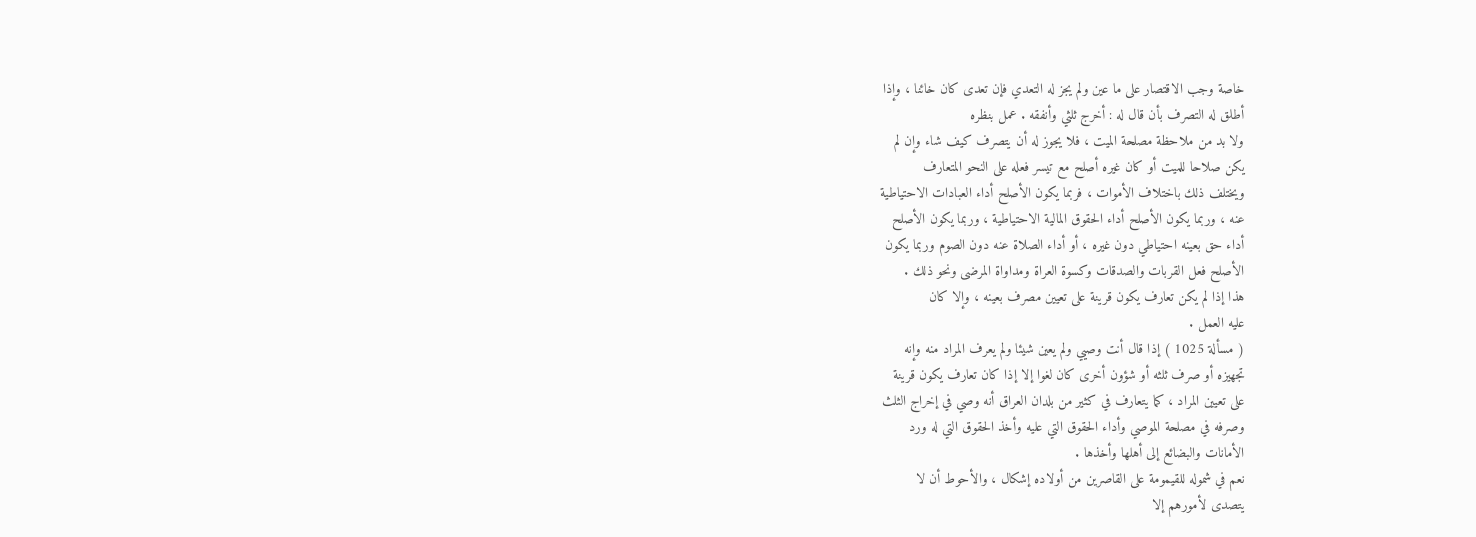خاصة وجب الاقتصار على ما عين ولم يجز له التعدي فإن تعدى كان خائنا ، وإذا
أطلق له التصرف بأن قال له : أخرج ثلثي وأنفقه . عمل بنظره
ولا بد من ملاحظة مصلحة الميت ، فلا يجوز له أن يتصرف كيف شاء وإن لم
يكن صلاحا للميت أو كان غيره أصلح مع تيسر فعله على النحو المتعارف
ويختلف ذلك باختلاف الأموات ، فربما يكون الأصلح أداء العبادات الاحتياطية
عنه ، وربما يكون الأصلح أداء الحقوق المالية الاحتياطية ، وربما يكون الأصلح
أداء حق بعينه احتياطي دون غيره ، أو أداء الصلاة عنه دون الصوم وربما يكون
الأصلح فعل القربات والصدقات وكسوة العراة ومداواة المرضى ونحو ذلك .
هذا إذا لم يكن تعارف يكون قرينة على تعيين مصرف بعينه ، وإلا كان
عليه العمل .
( مسألة 1025 ) إذا قال أنت وصيي ولم يعين شيئا ولم يعرف المراد منه وإنه
تجهيزه أو صرف ثلثه أو شؤون أخرى كان لغوا إلا إذا كان تعارف يكون قرينة
على تعيين المراد ، كما يتعارف في كثير من بلدان العراق أنه وصي في إخراج الثلث
وصرفه في مصلحة الموصي وأداء الحقوق التي عليه وأخذ الحقوق التي له ورد
الأمانات والبضائع إلى أهلها وأخذها .
نعم في شموله للقيمومة على القاصرين من أولاده إشكال ، والأحوط أن لا
يتصدى لأمورهم إلا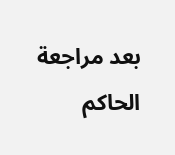بعد مراجعة الحاكم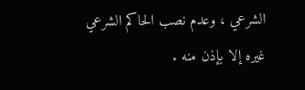الشرعي ، وعدم نصب الحاكم الشرعي
غيره إلا بإذن منه .